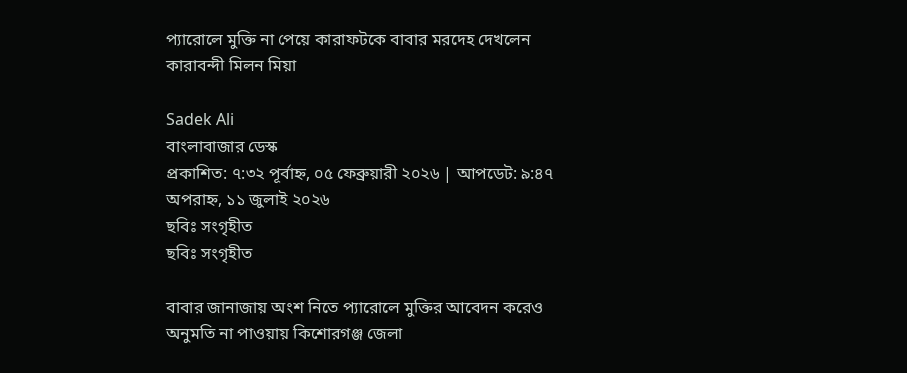প্যারোলে মুক্তি না পেয়ে কারাফটকে বাবার মরদেহ দেখলেন কারাবন্দী মিলন মিয়া

Sadek Ali
বাংলাবাজার ডেস্ক
প্রকাশিত: ৭:৩২ পূর্বাহ্ন, ০৫ ফেব্রুয়ারী ২০২৬ | আপডেট: ৯:৪৭ অপরাহ্ন, ১১ জুলাই ২০২৬
ছবিঃ সংগৃহীত
ছবিঃ সংগৃহীত

বাবার জানাজায় অংশ নিতে প্যারোলে মুক্তির আবেদন করেও অনুমতি না পাওয়ায় কিশোরগঞ্জ জেলা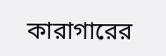কারাগারের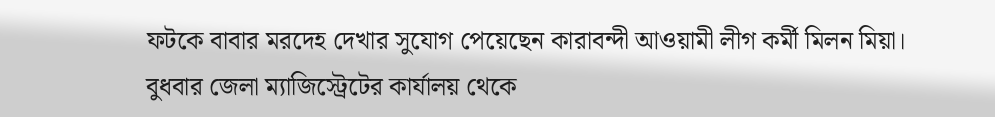ফটকে বাবার মরদেহ দেখার সুযোগ পেয়েছেন কারাবন্দী আওয়ামী লীগ কর্মী মিলন মিয়া। বুধবার জেলা ম্যাজিস্ট্রেটের কার্যালয় থেকে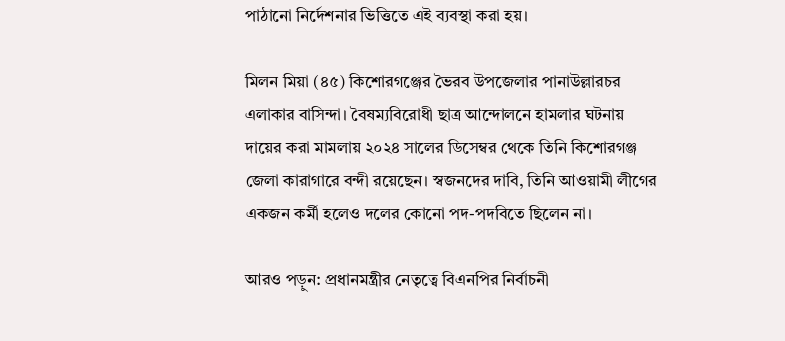পাঠানো নির্দেশনার ভিত্তিতে এই ব্যবস্থা করা হয়।

মিলন মিয়া (৪৫) কিশোরগঞ্জের ভৈরব উপজেলার পানাউল্লারচর এলাকার বাসিন্দা। বৈষম্যবিরোধী ছাত্র আন্দোলনে হামলার ঘটনায় দায়ের করা মামলায় ২০২৪ সালের ডিসেম্বর থেকে তিনি কিশোরগঞ্জ জেলা কারাগারে বন্দী রয়েছেন। স্বজনদের দাবি, তিনি আওয়ামী লীগের একজন কর্মী হলেও দলের কোনো পদ-পদবিতে ছিলেন না।

আরও পড়ুন: প্রধানমন্ত্রীর নেতৃত্বে বিএনপির নির্বাচনী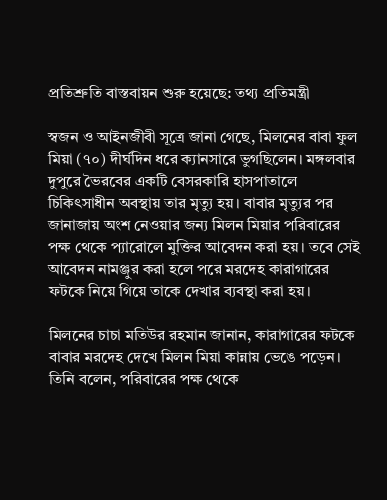প্রতিশ্রুতি বাস্তবায়ন শুরু হয়েছে: তথ্য প্রতিমন্ত্রী

স্বজন ও আইনজীবী সূত্রে জানা গেছে, মিলনের বাবা ফুল মিয়া (৭০) দীর্ঘদিন ধরে ক্যানসারে ভুগছিলেন। মঙ্গলবার দুপুরে ভৈরবের একটি বেসরকারি হাসপাতালে চিকিৎসাধীন অবস্থায় তার মৃত্যু হয়। বাবার মৃত্যুর পর জানাজায় অংশ নেওয়ার জন্য মিলন মিয়ার পরিবারের পক্ষ থেকে প্যারোলে মুক্তির আবেদন করা হয়। তবে সেই আবেদন নামঞ্জুর করা হলে পরে মরদেহ কারাগারের ফটকে নিয়ে গিয়ে তাকে দেখার ব্যবস্থা করা হয়।

মিলনের চাচা মতিউর রহমান জানান, কারাগারের ফটকে বাবার মরদেহ দেখে মিলন মিয়া কান্নায় ভেঙে পড়েন। তিনি বলেন, পরিবারের পক্ষ থেকে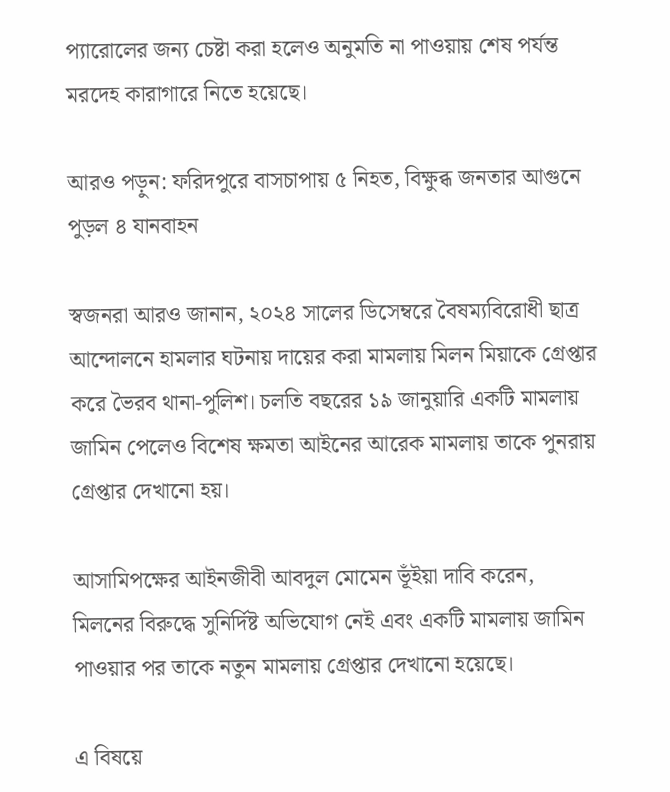প্যারোলের জন্য চেষ্টা করা হলেও অনুমতি না পাওয়ায় শেষ পর্যন্ত মরদেহ কারাগারে নিতে হয়েছে।

আরও পড়ুন: ফরিদপুরে বাসচাপায় ৫ নিহত, বিক্ষুব্ধ জনতার আগুনে পুড়ল ৪ যানবাহন

স্বজনরা আরও জানান, ২০২৪ সালের ডিসেম্বরে বৈষম্যবিরোধী ছাত্র আন্দোলনে হামলার ঘটনায় দায়ের করা মামলায় মিলন মিয়াকে গ্রেপ্তার করে ভৈরব থানা-পুলিশ। চলতি বছরের ১৯ জানুয়ারি একটি মামলায় জামিন পেলেও বিশেষ ক্ষমতা আইনের আরেক মামলায় তাকে পুনরায় গ্রেপ্তার দেখানো হয়।

আসামিপক্ষের আইনজীবী আবদুল মোমেন ভূঁইয়া দাবি করেন, মিলনের বিরুদ্ধে সুনির্দিষ্ট অভিযোগ নেই এবং একটি মামলায় জামিন পাওয়ার পর তাকে নতুন মামলায় গ্রেপ্তার দেখানো হয়েছে।

এ বিষয়ে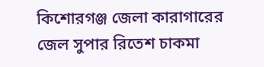কিশোরগঞ্জ জেলা কারাগারের জেল সুপার রিতেশ চাকমা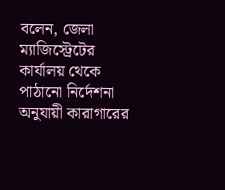বলেন, জেলা ম্যাজিস্ট্রেটের কার্যালয় থেকে পাঠানো নির্দেশনা অনুযায়ী কারাগারের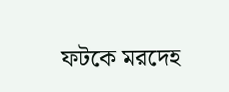ফটকে মরদেহ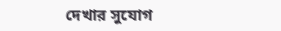দেখার সুযোগ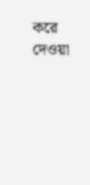করে দেওয়া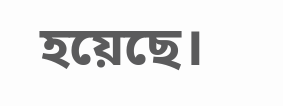হয়েছে।